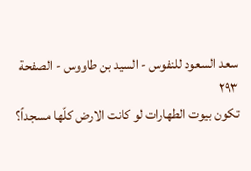سعد السعود للنفوس - السيد بن طاووس - الصفحة ٢٩٣
تكون بيوت الطهارات لو كانت الارض كلّها مسجداً؟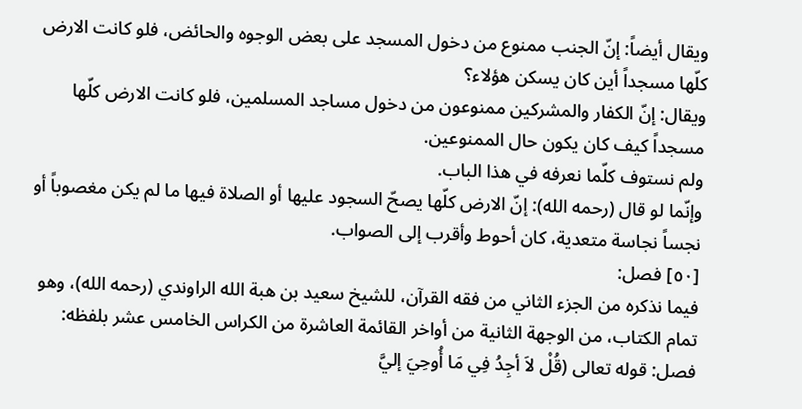ويقال أيضاً: إنّ الجنب ممنوع من دخول المسجد على بعض الوجوه والحائض، فلو كانت الارض كلّها مسجداً أين كان يسكن هؤلاء؟
ويقال: إنّ الكفار والمشركين ممنوعون من دخول مساجد المسلمين، فلو كانت الارض كلّها مسجداً كيف كان يكون حال الممنوعين.
ولم نستوف كلّما نعرفه في هذا الباب.
وإنّما لو قال (رحمه الله): إنّ الارض كلّها يصحّ السجود عليها أو الصلاة فيها ما لم يكن مغصوباً أو نجساً نجاسة متعدية، كان أحوط وأقرب إلى الصواب.
[٥٠] فصل:
فيما نذكره من الجزء الثاني من فقه القرآن، للشيخ سعيد بن هبة الله الراوندي (رحمه الله)، وهو تمام الكتاب، من الوجهة الثانية من أواخر القائمة العاشرة من الكراس الخامس عشر بلفظه:
فصل: قوله تعالى (قُلْ لاَ أجِدُ فِي مَا أُوحِيَ إليَّ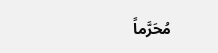مُحَرَّماً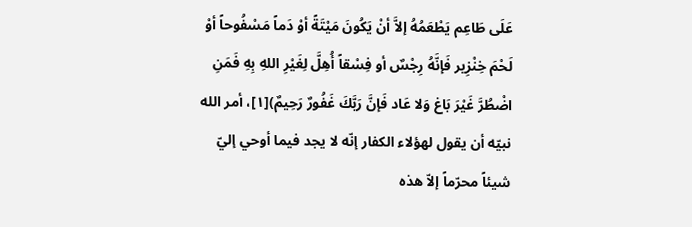عَلَى طَاعِم يَطْعَمُهُ إلاَّ أنْ يَكُونَ مَيْتَةً أوْ دَماً مَسْفُوحاً أوْ لَحْمَ خِنْزِير فَإنَّهُ رِجْسٌ أو فِسْقاً أُهِلَّ لِغَيْرِ اللهِ بِهِ فَمَنِ اضْطُرَّ غَيْرَ بَاغ وَلا عَاد فَإنَّ رَبَّكَ غَفُورٌ رَحِيمٌ)[١]، أمر الله نبيّه أن يقول لهؤلاء الكفار إنّه لا يجد فيما أوحي إليّ شيئاً محرّماً إلاّ هذه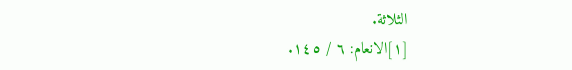الثلاثة.
[١]الانعام: ٦ / ١٤٥.